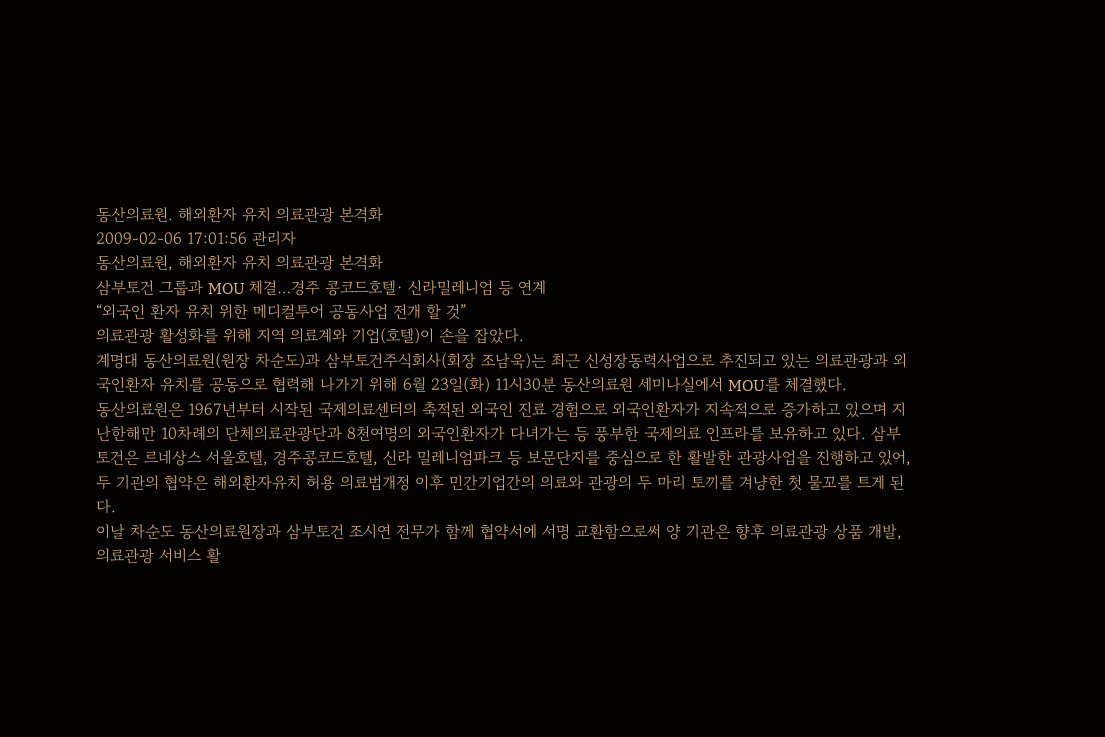동산의료원. 해외환자 유치 의료관광 본격화
2009-02-06 17:01:56 관리자
동산의료원, 해외환자 유치 의료관광 본격화
삼부토건 그룹과 MOU 체결…경주 콩코드호텔· 신라밀레니엄 등 연계
“외국인 환자 유치 위한 메디컬투어 공동사업 전개 할 것”
의료관광 활성화를 위해 지역 의료계와 기업(호텔)이 손을 잡았다.
계명대 동산의료원(원장 차순도)과 삼부토건주식회사(회장 조남욱)는 최근 신성장동력사업으로 추진되고 있는 의료관광과 외국인환자 유치를 공동으로 협력해 나가기 위해 6월 23일(화) 11시30분 동산의료원 세미나실에서 MOU를 체결했다.
동산의료원은 1967년부터 시작된 국제의료센터의 축적된 외국인 진료 경험으로 외국인환자가 지속적으로 증가하고 있으며 지난한해만 10차례의 단체의료관광단과 8천여명의 외국인환자가 다녀가는 등 풍부한 국제의료 인프라를 보유하고 있다. 삼부토건은 르네상스 서울호텔, 경주콩코드호텔, 신라 밀레니엄파크 등 보문단지를 중심으로 한 활발한 관광사업을 진행하고 있어, 두 기관의 협약은 해외환자유치 허용 의료법개정 이후 민간기업간의 의료와 관광의 두 마리 토끼를 겨냥한 첫 물꼬를 트게 된다.
이날 차순도 동산의료원장과 삼부토건 조시연 전무가 함께 협약서에 서명 교환함으로써 양 기관은 향후 의료관광 상품 개발, 의료관광 서비스 활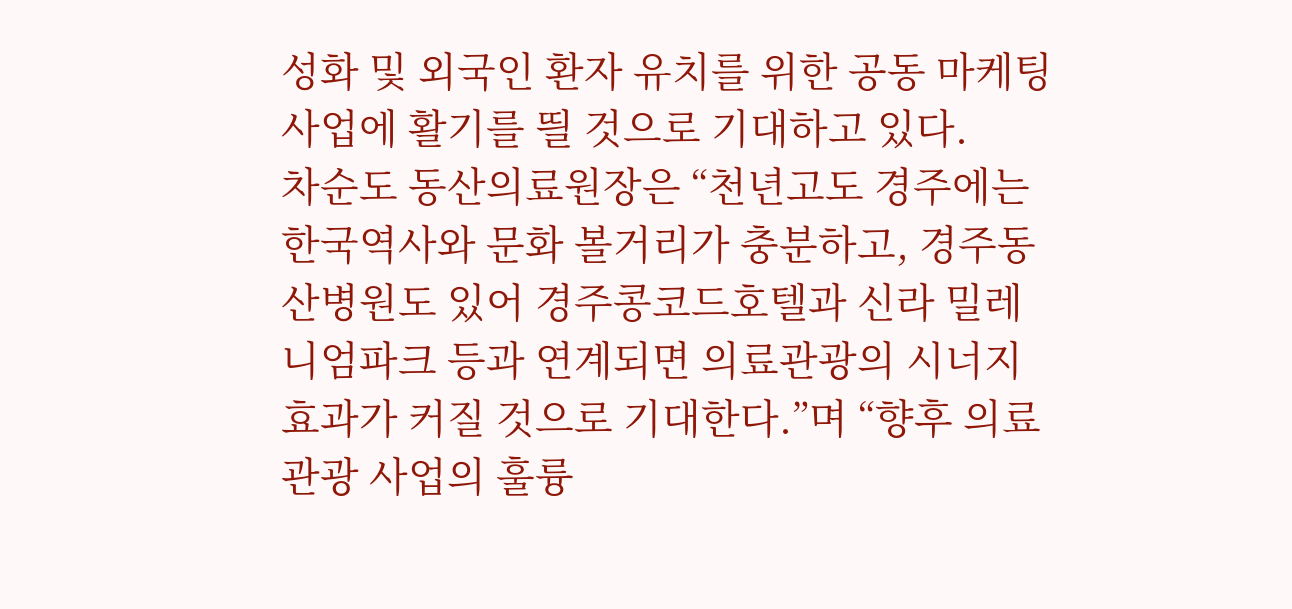성화 및 외국인 환자 유치를 위한 공동 마케팅 사업에 활기를 띌 것으로 기대하고 있다.
차순도 동산의료원장은 “천년고도 경주에는 한국역사와 문화 볼거리가 충분하고, 경주동산병원도 있어 경주콩코드호텔과 신라 밀레니엄파크 등과 연계되면 의료관광의 시너지 효과가 커질 것으로 기대한다.”며 “향후 의료관광 사업의 훌륭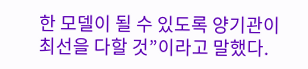한 모델이 될 수 있도록 양기관이 최선을 다할 것”이라고 말했다.